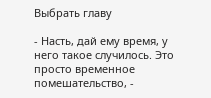Выбрать главу

- Насть, дай ему время, у него такое случилось. Это просто временное помешательство, -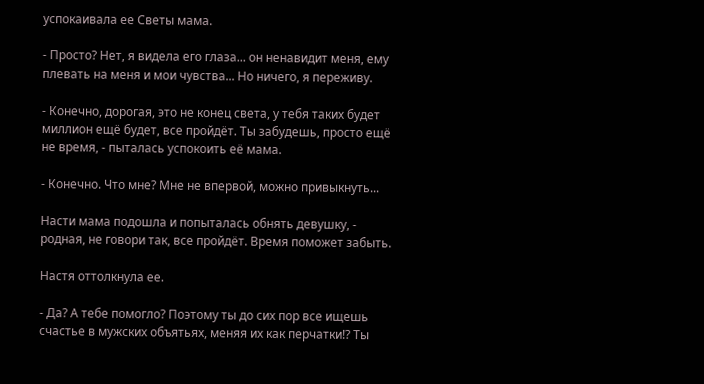успокаивала ее Светы мама.

- Просто? Нет, я видела его глаза... он ненавидит меня, ему плевать на меня и мои чувства... Но ничего, я переживу.

- Конечно, дорогая, это не конец света, у тебя таких будет миллион ещё будет, все пройдёт. Ты забудешь, просто ещё не время, - пыталась успокоить её мама.

- Конечно. Что мне? Мне не впервой, можно привыкнуть...

Насти мама подошла и попыталась обнять девушку, - родная, не говори так, все пройдёт. Время поможет забыть.

Настя оттолкнула ее.

- Да? А тебе помогло? Поэтому ты до сих пор все ищешь счастье в мужских объятьях, меняя их как перчатки!? Ты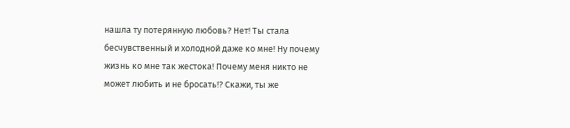нашла ту потерянную любовь? Нет! Ты стала бесчувственный и холодной даже ко мне! Ну почему жизнь ко мне так жестока! Почему меня никто не может любить и не бросать!? Скажи, ты же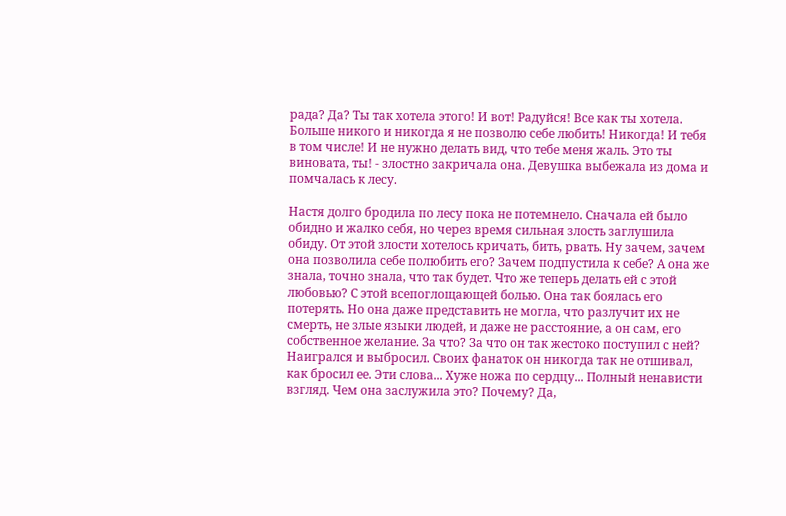рада? Да? Ты так хотела этого! И вот! Радуйся! Все как ты хотела. Больше никого и никогда я не позволю себе любить! Никогда! И тебя в том числе! И не нужно делать вид, что тебе меня жаль. Это ты виновата, ты! - злостно закричала она. Девушка выбежала из дома и помчалась к лесу.

Настя долго бродила по лесу пока не потемнело. Сначала ей было обидно и жалко себя, но через время сильная злость заглушила обиду. От этой злости хотелось кричать, бить, рвать. Ну зачем, зачем она позволила себе полюбить его? Зачем подпустила к себе? А она же знала, точно знала, что так будет. Что же теперь делать ей с этой любовью? С этой всепоглощающей болью. Она так боялась его потерять. Но она даже представить не могла, что разлучит их не смерть, не злые языки людей, и даже не расстояние, а он сам, его собственное желание. За что? За что он так жестоко поступил с ней? Наигрался и выбросил. Своих фанаток он никогда так не отшивал, как бросил ее. Эти слова... Хуже ножа по сердцу... Полный ненависти взгляд. Чем она заслужила это? Почему? Да,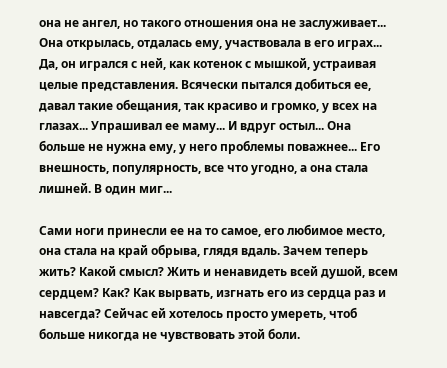она не ангел, но такого отношения она не заслуживает... Она открылась, отдалась ему, участвовала в его играх... Да, он игрался с ней, как котенок с мышкой, устраивая целые представления. Всячески пытался добиться ее, давал такие обещания, так красиво и громко, у всех на глазах... Упрашивал ее маму... И вдруг остыл... Она больше не нужна ему, у него проблемы поважнее... Его внешность, популярность, все что угодно, а она стала лишней. В один миг...

Сами ноги принесли ее на то самое, его любимое место, она стала на край обрыва, глядя вдаль. Зачем теперь жить? Какой смысл? Жить и ненавидеть всей душой, всем сердцем? Как? Как вырвать, изгнать его из сердца раз и навсегда? Сейчас ей хотелось просто умереть, чтоб больше никогда не чувствовать этой боли.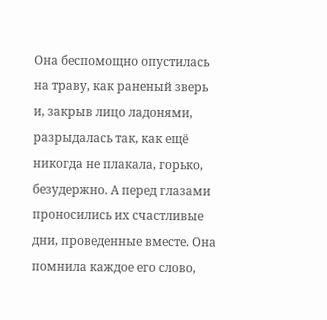Она беспомощно опустилась на траву, как раненый зверь и, закрыв лицо ладонями, разрыдалась так, как ещё никогда не плакала, горько, безудержно. А перед глазами проносились их счастливые дни, проведенные вместе. Она помнила каждое его слово,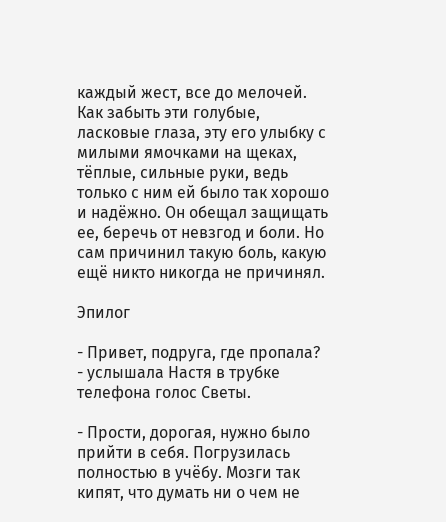каждый жест, все до мелочей. Как забыть эти голубые, ласковые глаза, эту его улыбку с милыми ямочками на щеках, тёплые, сильные руки, ведь только с ним ей было так хорошо и надёжно. Он обещал защищать ее, беречь от невзгод и боли. Но сам причинил такую боль, какую ещё никто никогда не причинял.

Эпилог

- Привет, подруга, где пропала? - услышала Настя в трубке телефона голос Светы.

- Прости, дорогая, нужно было прийти в себя. Погрузилась полностью в учёбу. Мозги так кипят, что думать ни о чем не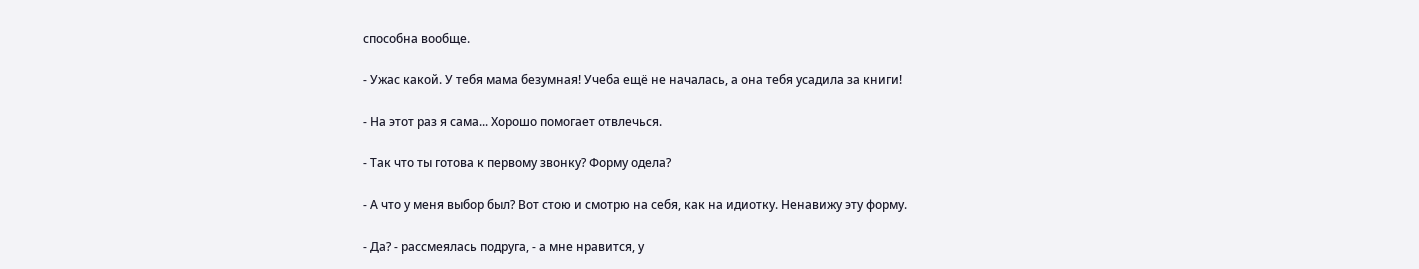способна вообще.

- Ужас какой. У тебя мама безумная! Учеба ещё не началась, а она тебя усадила за книги!

- На этот раз я сама... Хорошо помогает отвлечься.

- Так что ты готова к первому звонку? Форму одела?

- А что у меня выбор был? Вот стою и смотрю на себя, как на идиотку. Ненавижу эту форму.

- Да? - рассмеялась подруга, - а мне нравится, у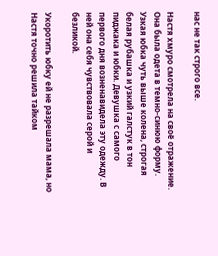нас не так строго все.

Настя хмуро смотрела на своё отражение. Она была одета в темно-синюю форму. Узкая юбка чуть выше колена, строгая белая рубашка и узкий галстук в тон пиджака и юбки. Девушка с самого первого дня возненавидела эту одежду. В ней она себя чувствовала серой и безликой.

Укоротить юбку ей не разрешала мама, но Настя точно решила тайком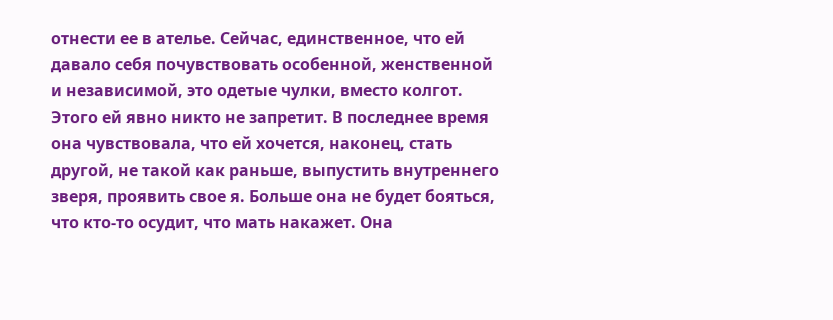отнести ее в ателье. Сейчас, единственное, что ей давало себя почувствовать особенной, женственной и независимой, это одетые чулки, вместо колгот. Этого ей явно никто не запретит. В последнее время она чувствовала, что ей хочется, наконец, стать другой, не такой как раньше, выпустить внутреннего зверя, проявить свое я. Больше она не будет бояться, что кто-то осудит, что мать накажет. Она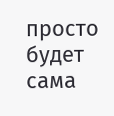просто будет сама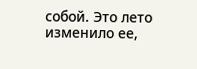собой. Это лето изменило ее,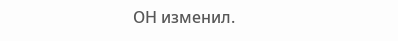ОН изменил.